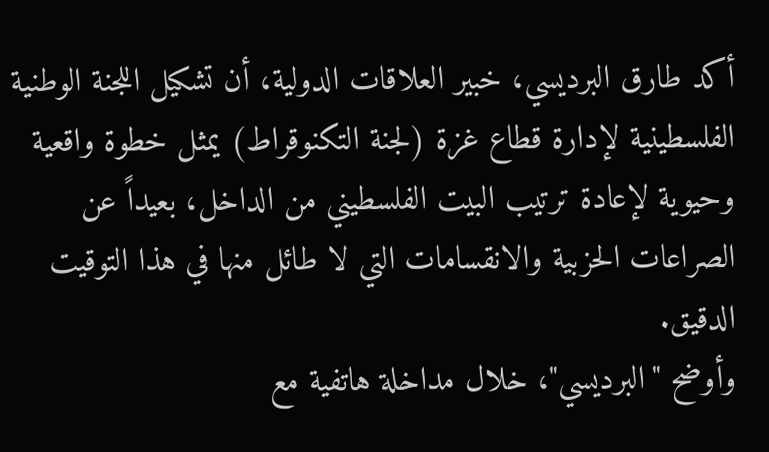أكد طارق البرديسي، خبير العلاقات الدولية، أن تشكيل اللجنة الوطنية الفلسطينية لإدارة قطاع غزة (لجنة التكنوقراط) يمثل خطوة واقعية وحيوية لإعادة ترتيب البيت الفلسطيني من الداخل، بعيداً عن الصراعات الحزبية والانقسامات التي لا طائل منها في هذا التوقيت الدقيق.
وأوضح "البرديسي"، خلال مداخلة هاتفية مع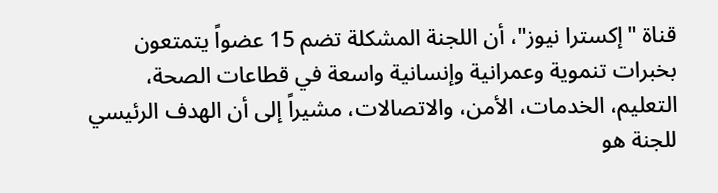قناة "إكسترا نيوز"، أن اللجنة المشكلة تضم 15 عضواً يتمتعون بخبرات تنموية وعمرانية وإنسانية واسعة في قطاعات الصحة، التعليم، الخدمات، الأمن، والاتصالات، مشيراً إلى أن الهدف الرئيسي للجنة هو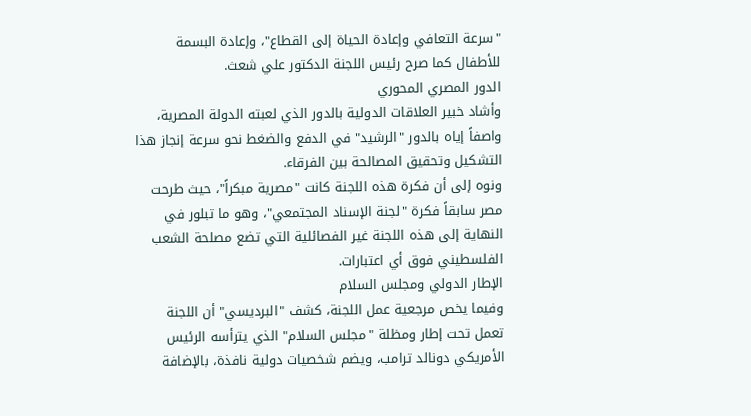"سرعة التعافي وإعادة الحياة إلى القطاع"، وإعادة البسمة للأطفال كما صرح رئيس اللجنة الدكتور علي شعث.
الدور المصري المحوري
وأشاد خبير العلاقات الدولية بالدور الذي لعبته الدولة المصرية، واصفاً إياه بالدور "الرشيد" في الدفع والضغط نحو سرعة إنجاز هذا التشكيل وتحقيق المصالحة بين الفرقاء.
ونوه إلى أن فكرة هذه اللجنة كانت "مصرية مبكراً"، حيث طرحت مصر سابقاً فكرة "لجنة الإسناد المجتمعي"، وهو ما تبلور في النهاية إلى هذه اللجنة غير الفصائلية التي تضع مصلحة الشعب الفلسطيني فوق أي اعتبارات.
الإطار الدولي ومجلس السلام
وفيما يخص مرجعية عمل اللجنة، كشف "البرديسي" أن اللجنة تعمل تحت إطار ومظلة "مجلس السلام" الذي يترأسه الرئيس الأمريكي دونالد ترامب، ويضم شخصيات دولية نافذة، بالإضافة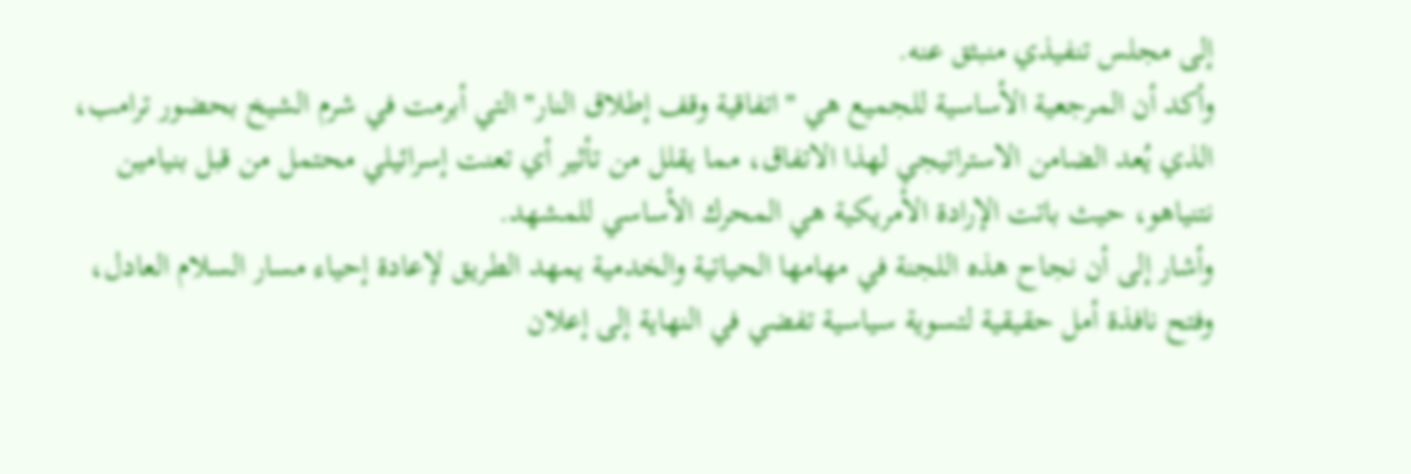إلى مجلس تنفيذي منبثق عنه.
وأكد أن المرجعية الأساسية للجميع هي "اتفاقية وقف إطلاق النار" التي أبرمت في شرم الشيخ بحضور ترامب، الذي يُعد الضامن الاستراتيجي لهذا الاتفاق، مما يقلل من تأثير أي تعنت إسرائيلي محتمل من قبل بنيامين نتنياهو، حيث باتت الإرادة الأمريكية هي المحرك الأساسي للمشهد.
وأشار إلى أن نجاح هذه اللجنة في مهامها الحياتية والخدمية يمهد الطريق لإعادة إحياء مسار السلام العادل، وفتح نافذة أمل حقيقية لتسوية سياسية تفضي في النهاية إلى إعلان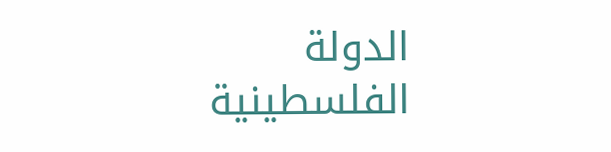الدولة الفلسطينية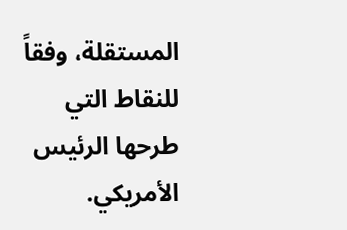المستقلة، وفقاً للنقاط التي طرحها الرئيس الأمريكي.